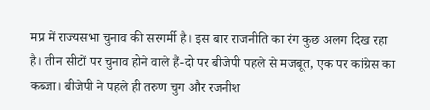मप्र में राज्यसभा चुनाव की सरगर्मी है। इस बार राजनीति का रंग कुछ अलग दिख रहा है। तीन सीटों पर चुनाव होने वाले हैं-दो पर बीजेपी पहले से मजबूत, एक पर कांग्रेस का कब्जा। बीजेपी ने पहले ही तरुण चुग और रजनीश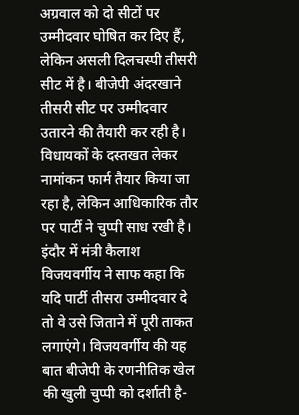अग्रवाल को दो सीटों पर उम्मीदवार घोषित कर दिए हैं, लेकिन असली दिलचस्पी तीसरी सीट में है। बीजेपी अंदरखाने तीसरी सीट पर उम्मीदवार उतारने की तैयारी कर रही है। विधायकों के दस्तखत लेकर नामांकन फार्म तैयार किया जा रहा है, लेकिन आधिकारिक तौर पर पार्टी ने चुप्पी साध रखी है। इंदौर में मंत्री कैलाश विजयवर्गीय ने साफ कहा कि यदि पार्टी तीसरा उम्मीदवार दे तो वे उसे जिताने में पूरी ताकत लगाएंगे। विजयवर्गीय की यह बात बीजेपी के रणनीतिक खेल की खुली चुप्पी को दर्शाती है-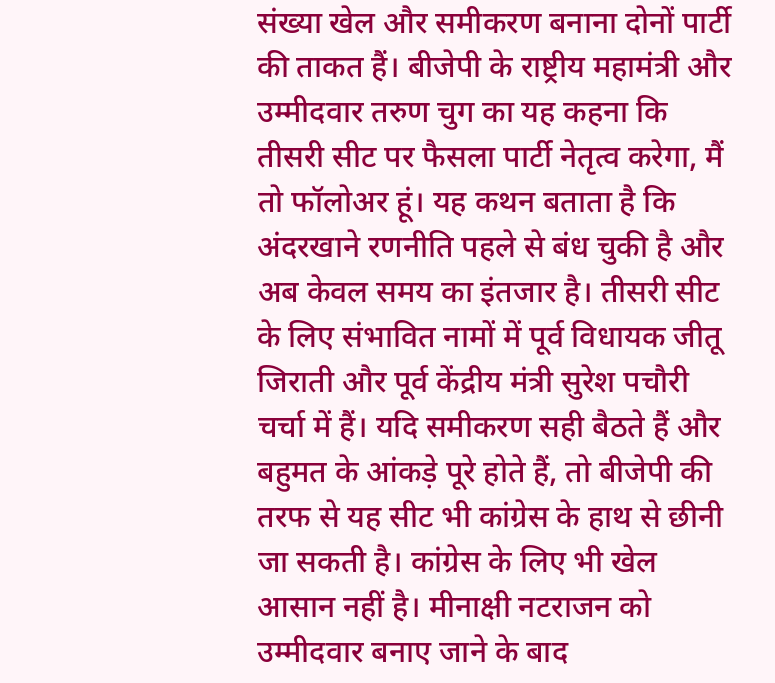संख्या खेल और समीकरण बनाना दोनों पार्टी की ताकत हैं। बीजेपी के राष्ट्रीय महामंत्री और उम्मीदवार तरुण चुग का यह कहना कि तीसरी सीट पर फैसला पार्टी नेतृत्व करेगा, मैं तो फॉलोअर हूं। यह कथन बताता है कि अंदरखाने रणनीति पहले से बंध चुकी है और अब केवल समय का इंतजार है। तीसरी सीट के लिए संभावित नामों में पूर्व विधायक जीतू जिराती और पूर्व केंद्रीय मंत्री सुरेश पचौरी चर्चा में हैं। यदि समीकरण सही बैठते हैं और बहुमत के आंकड़े पूरे होते हैं, तो बीजेपी की तरफ से यह सीट भी कांग्रेस के हाथ से छीनी जा सकती है। कांग्रेस के लिए भी खेल आसान नहीं है। मीनाक्षी नटराजन को उम्मीदवार बनाए जाने के बाद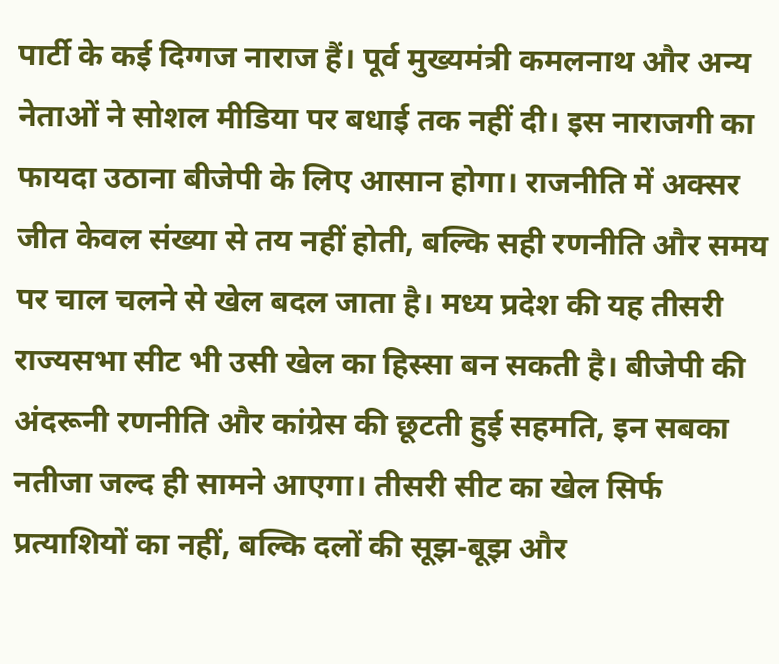पार्टी के कई दिग्गज नाराज हैं। पूर्व मुख्यमंत्री कमलनाथ और अन्य नेताओं ने सोशल मीडिया पर बधाई तक नहीं दी। इस नाराजगी का फायदा उठाना बीजेपी के लिए आसान होगा। राजनीति में अक्सर जीत केवल संख्या से तय नहीं होती, बल्कि सही रणनीति और समय पर चाल चलने से खेल बदल जाता है। मध्य प्रदेश की यह तीसरी राज्यसभा सीट भी उसी खेल का हिस्सा बन सकती है। बीजेपी की अंदरूनी रणनीति और कांग्रेस की छूटती हुई सहमति, इन सबका नतीजा जल्द ही सामने आएगा। तीसरी सीट का खेल सिर्फ प्रत्याशियों का नहीं, बल्कि दलों की सूझ-बूझ और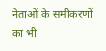नेताओं के समीकरणों का भी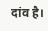दांव है।